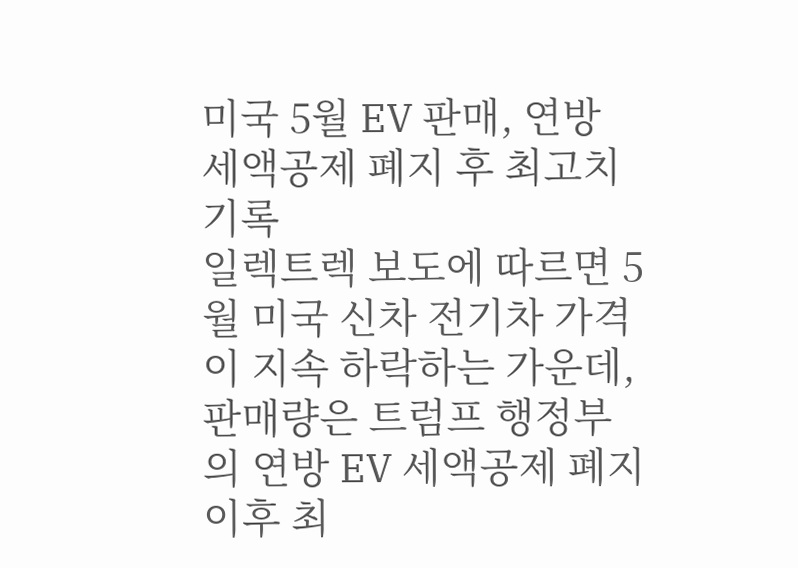미국 5월 EV 판매, 연방 세액공제 폐지 후 최고치 기록
일렉트렉 보도에 따르면 5월 미국 신차 전기차 가격이 지속 하락하는 가운데, 판매량은 트럼프 행정부의 연방 EV 세액공제 폐지 이후 최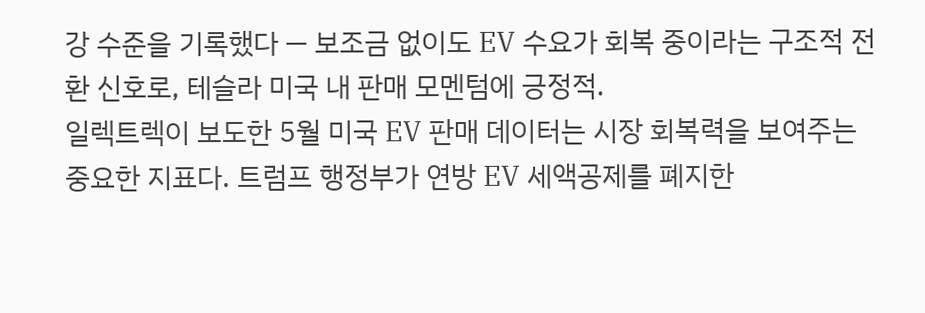강 수준을 기록했다 — 보조금 없이도 EV 수요가 회복 중이라는 구조적 전환 신호로, 테슬라 미국 내 판매 모멘텀에 긍정적.
일렉트렉이 보도한 5월 미국 EV 판매 데이터는 시장 회복력을 보여주는 중요한 지표다. 트럼프 행정부가 연방 EV 세액공제를 폐지한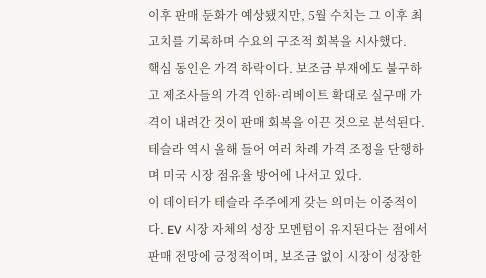이후 판매 둔화가 예상됐지만, 5월 수치는 그 이후 최고치를 기록하며 수요의 구조적 회복을 시사했다.
핵심 동인은 가격 하락이다. 보조금 부재에도 불구하고 제조사들의 가격 인하·리베이트 확대로 실구매 가격이 내려간 것이 판매 회복을 이끈 것으로 분석된다. 테슬라 역시 올해 들어 여러 차례 가격 조정을 단행하며 미국 시장 점유율 방어에 나서고 있다.
이 데이터가 테슬라 주주에게 갖는 의미는 이중적이다. EV 시장 자체의 성장 모멘텀이 유지된다는 점에서 판매 전망에 긍정적이며, 보조금 없이 시장이 성장한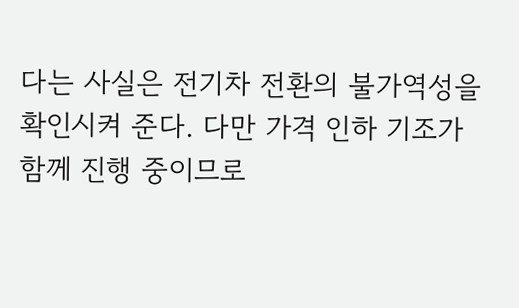다는 사실은 전기차 전환의 불가역성을 확인시켜 준다. 다만 가격 인하 기조가 함께 진행 중이므로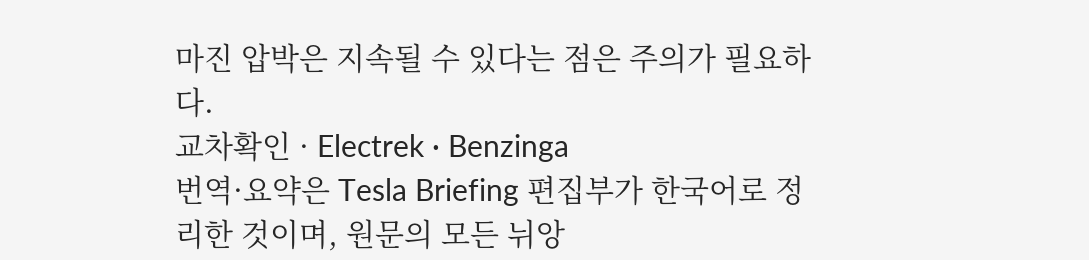마진 압박은 지속될 수 있다는 점은 주의가 필요하다.
교차확인 · Electrek · Benzinga
번역·요약은 Tesla Briefing 편집부가 한국어로 정리한 것이며, 원문의 모든 뉘앙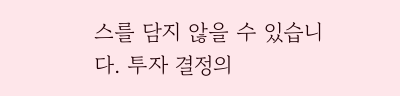스를 담지 않을 수 있습니다. 투자 결정의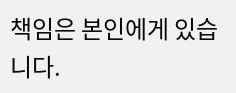책임은 본인에게 있습니다.